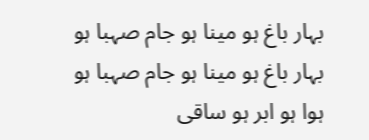بہار باغ ہو مینا ہو جام صہبا ہو
بہار باغ ہو مینا ہو جام صہبا ہو
ہوا ہو ابر ہو ساقی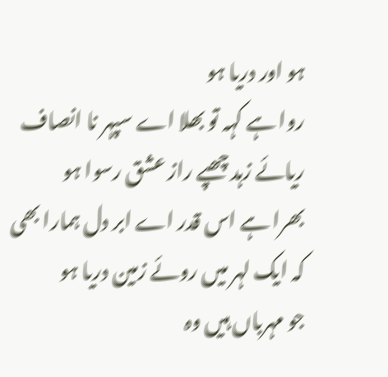ہو اور دریا ہو
روا ہے کہہ تو بھلا اے سپہر نا انصاف
ریائے زہد چھپے راز عشق رسوا ہو
بھرا ہے اس قدر اے ابر دل ہمارا بھی
کہ ایک لہر میں روئے زمین دریا ہو
جو مہرباں ہیں وہ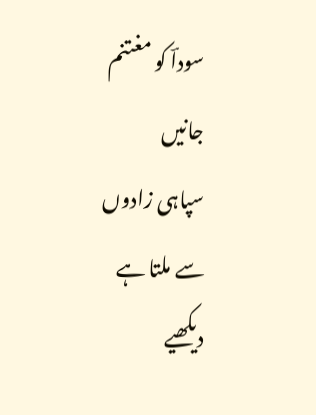سوداؔ کو مغتنم جانیں
سپاہی زادوں سے ملتا ہے دیکھیے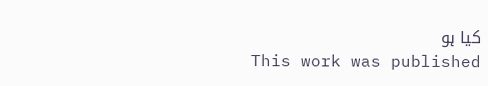کیا ہو
This work was published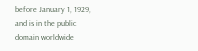before January 1, 1929, and is in the public domain worldwide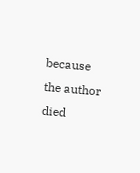because the author died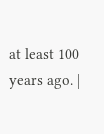at least 100 years ago. |